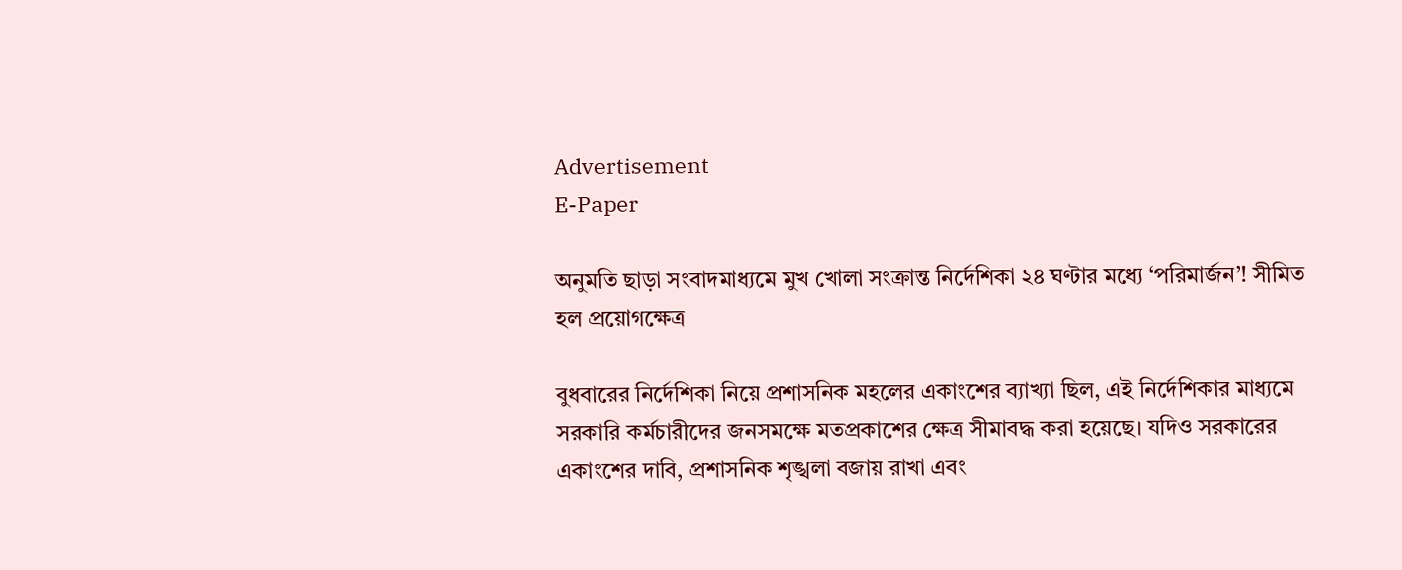Advertisement
E-Paper

অনুমতি ছাড়া সংবাদমাধ্যমে মুখ খোলা সংক্রান্ত নির্দেশিকা ২৪ ঘণ্টার মধ্যে ‘পরিমার্জন’! সীমিত হল প্রয়োগক্ষেত্র

বুধবারের নির্দেশিকা নিয়ে প্রশাসনিক মহলের একাংশের ব্যাখ্যা ছিল, এই নির্দেশিকার মাধ্যমে সরকারি কর্মচারীদের জনসমক্ষে মতপ্রকাশের ক্ষেত্র সীমাবদ্ধ করা হয়েছে। যদিও সরকারের একাংশের দাবি, প্রশাসনিক শৃঙ্খলা বজায় রাখা এবং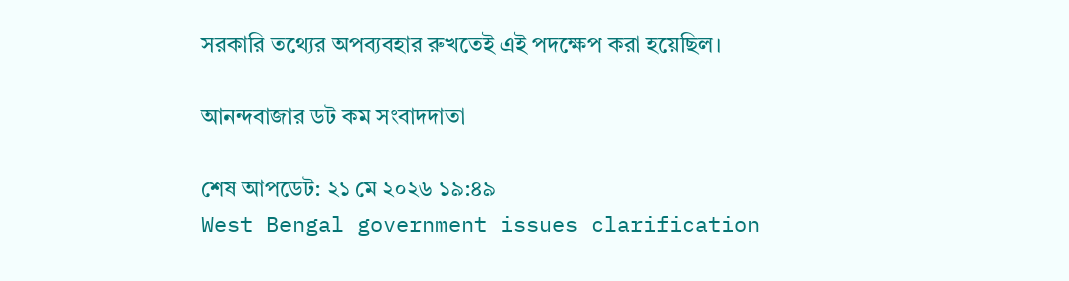সরকারি তথ্যের অপব্যবহার রুখতেই এই পদক্ষেপ করা হয়েছিল।

আনন্দবাজার ডট কম সংবাদদাতা

শেষ আপডেট: ২১ মে ২০২৬ ১৯:৪৯
West Bengal government issues clarification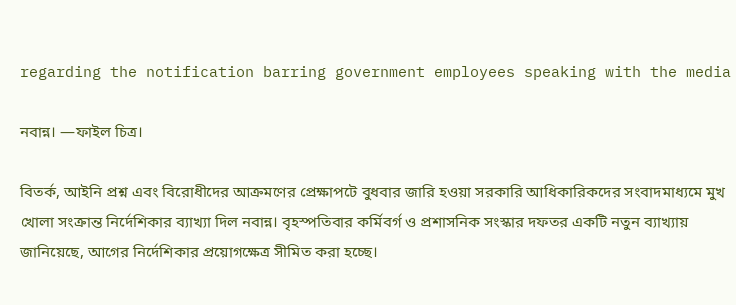regarding the notification barring government employees speaking with the media

নবান্ন। —ফাইল চিত্র।

বিতর্ক, আইনি প্রশ্ন এবং বিরোধীদের আক্রমণের প্রেক্ষাপটে বুধবার জারি হওয়া সরকারি আধিকারিকদের সংবাদমাধ্যমে মুখ খোলা সংক্রান্ত নির্দেশিকার ব্যাখ্যা দিল নবান্ন। বৃহস্পতিবার কর্মিবর্গ ও প্রশাসনিক সংস্কার দফতর একটি নতুন ব্যাখ্যায় জানিয়েছে, আগের নির্দেশিকার প্রয়োগক্ষেত্র সীমিত করা হচ্ছে।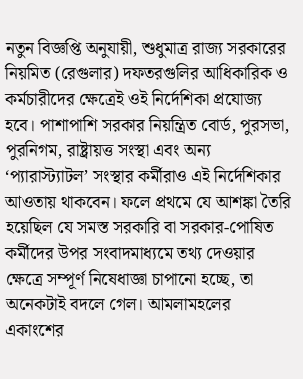নতুন বিজ্ঞপ্তি অনুযায়ী, শুধুমাত্র রাজ্য সরকারের নিয়মিত (রেগুলার) দফতরগুলির আধিকারিক ও কর্মচারীদের ক্ষেত্রেই ওই নির্দেশিকা প্রযোজ্য হবে। পাশাপাশি সরকার নিয়ন্ত্রিত বোর্ড, পুরসভা, পুরনিগম, রাষ্ট্রায়ত্ত সংস্থা এবং অন্য ‘প্যারাস্ট্যাটল’ সংস্থার কর্মীরাও এই নির্দেশিকার আওতায় থাকবেন। ফলে প্রথমে যে আশঙ্কা তৈরি হয়েছিল যে সমস্ত সরকারি বা সরকার-পোষিত কর্মীদের উপর সংবাদমাধ্যমে তথ্য দেওয়ার ক্ষেত্রে সম্পূর্ণ নিষেধাজ্ঞা চাপানো হচ্ছে, তা অনেকটাই বদলে গেল। আমলামহলের একাংশের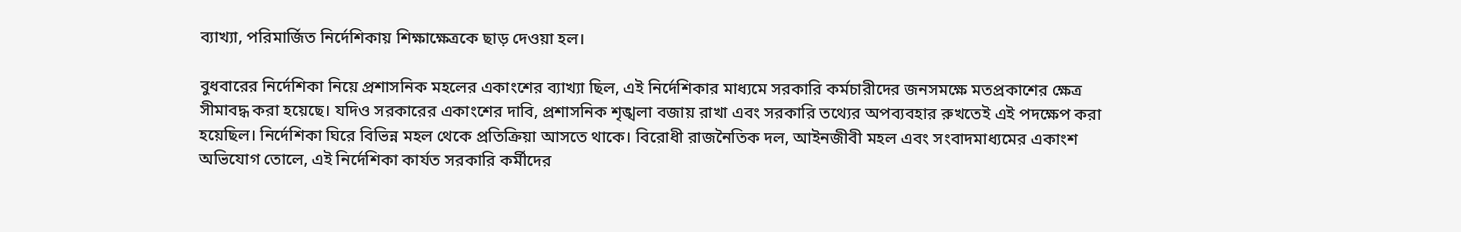ব্যাখ্যা, পরিমার্জিত নির্দেশিকায় শিক্ষাক্ষেত্রকে ছাড় দেওয়া হল।

বুধবারের নির্দেশিকা নিয়ে প্রশাসনিক মহলের একাংশের ব্যাখ্যা ছিল, এই নির্দেশিকার মাধ্যমে সরকারি কর্মচারীদের জনসমক্ষে মতপ্রকাশের ক্ষেত্র সীমাবদ্ধ করা হয়েছে। যদিও সরকারের একাংশের দাবি, প্রশাসনিক শৃঙ্খলা বজায় রাখা এবং সরকারি তথ্যের অপব্যবহার রুখতেই এই পদক্ষেপ করা হয়েছিল। নির্দেশিকা ঘিরে বিভিন্ন মহল থেকে প্রতিক্রিয়া আসতে থাকে। বিরোধী রাজনৈতিক দল, আইনজীবী মহল এবং সংবাদমাধ্যমের একাংশ অভিযোগ তোলে, এই নির্দেশিকা কার্যত সরকারি কর্মীদের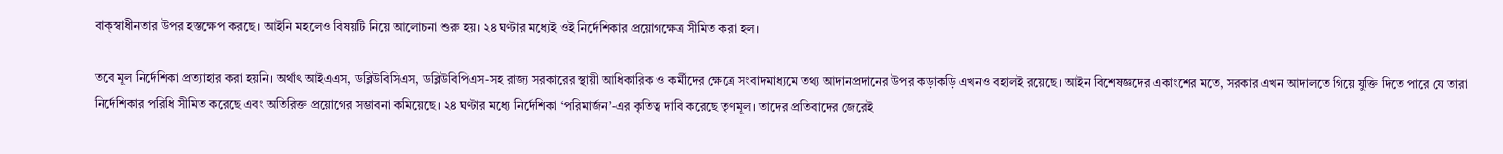বাক্‌স্বাধীনতার উপর হস্তক্ষেপ করছে। আইনি মহলেও বিষয়টি নিয়ে আলোচনা শুরু হয়। ২৪ ঘণ্টার মধ্যেই ওই নির্দেশিকার প্রয়োগক্ষেত্র সীমিত করা হল।

তবে মূল নির্দেশিকা প্রত্যাহার করা হয়নি। অর্থাৎ আইএএস, ডব্লিউবিসিএস, ডব্লিউবিপিএস-সহ রাজ্য সরকারের স্থায়ী আধিকারিক ও কর্মীদের ক্ষেত্রে সংবাদমাধ্যমে তথ্য আদানপ্রদানের উপর কড়াকড়ি এখনও বহালই রয়েছে। আইন বিশেষজ্ঞদের একাংশের মতে, সরকার এখন আদালতে গিয়ে যুক্তি দিতে পারে যে তারা নির্দেশিকার পরিধি সীমিত করেছে এবং অতিরিক্ত প্রয়োগের সম্ভাবনা কমিয়েছে। ২৪ ঘণ্টার মধ্যে নির্দেশিকা ‘পরিমার্জন’-এর কৃতিত্ব দাবি করেছে তৃণমূল। তাদের প্রতিবাদের জেরেই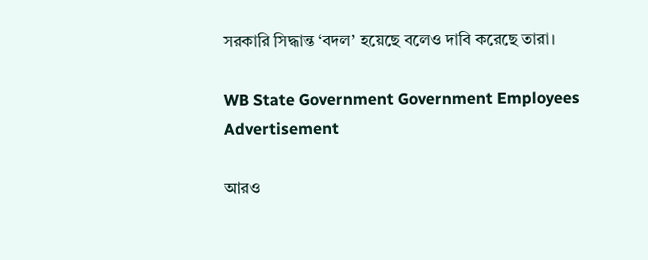সরকারি সিদ্ধান্ত ‘বদল’ হয়েছে বলেও দাবি করেছে তারা।

WB State Government Government Employees
Advertisement

আরও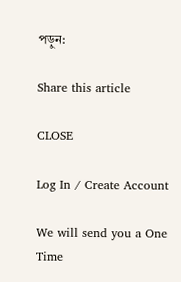পড়ুন:

Share this article

CLOSE

Log In / Create Account

We will send you a One Time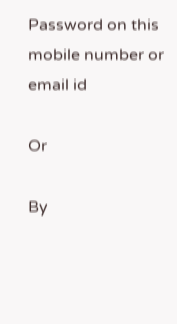Password on this mobile number or email id

Or

By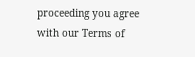proceeding you agree with our Terms of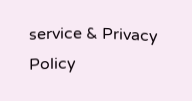service & Privacy Policy